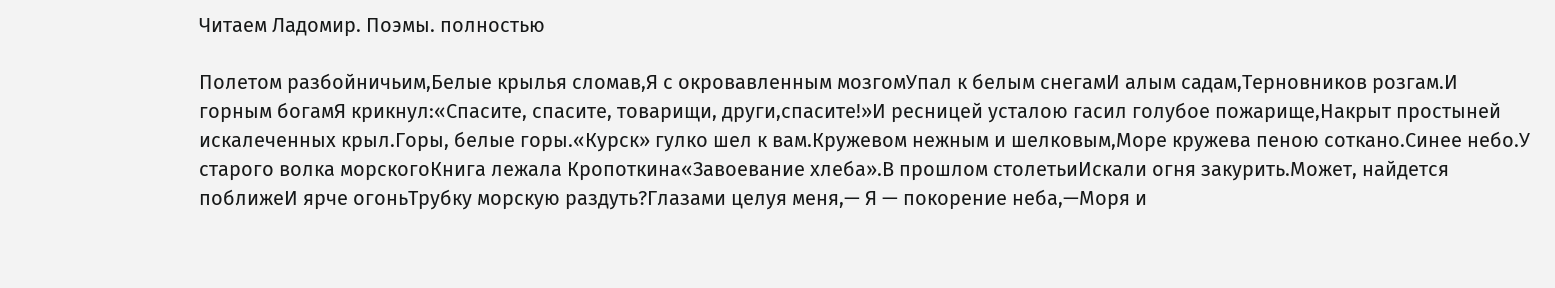Читаем Ладомир. Поэмы. полностью

Полетом разбойничьим,Белые крылья сломав,Я с окровавленным мозгомУпал к белым снегамИ алым садам,Терновников розгам.И горным богамЯ крикнул:«Спасите, спасите, товарищи, други,спасите!»И ресницей усталою гасил голубое пожарище,Накрыт простыней искалеченных крыл.Горы, белые горы.«Курск» гулко шел к вам.Кружевом нежным и шелковым,Море кружева пеною соткано.Синее небо.У старого волка морскогоКнига лежала Кропоткина«Завоевание хлеба».В прошлом столетьиИскали огня закурить.Может, найдется поближеИ ярче огоньТрубку морскую раздуть?Глазами целуя меня,— Я — покорение неба,—Моря и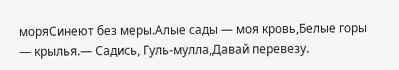моряСинеют без меры.Алые сады — моя кровь,Белые горы — крылья.— Садись, Гуль-мулла,Давай перевезу.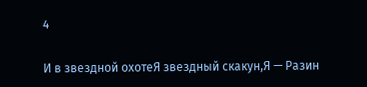4

И в звездной охотеЯ звездный скакун,Я — Разин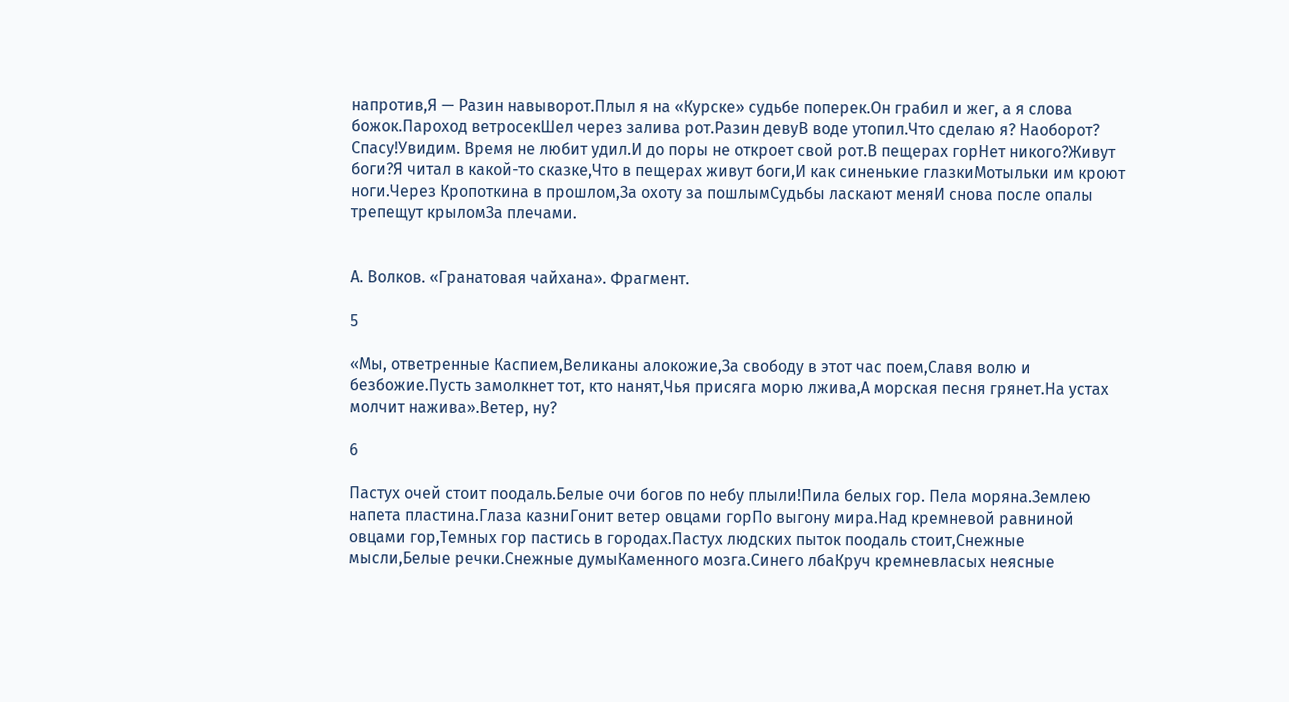напротив,Я — Разин навыворот.Плыл я на «Курске» судьбе поперек.Он грабил и жег, а я слова божок.Пароход ветросекШел через залива рот.Разин девуВ воде утопил.Что сделаю я? Наоборот? Спасу!Увидим. Время не любит удил.И до поры не откроет свой рот.В пещерах горНет никого?Живут боги?Я читал в какой-то сказке,Что в пещерах живут боги,И как синенькие глазкиМотыльки им кроют ноги.Через Кропоткина в прошлом,За охоту за пошлымСудьбы ласкают меняИ снова после опалы трепещут крыломЗа плечами.


А. Волков. «Гранатовая чайхана». Фрагмент.

5

«Мы, ответренные Каспием,Великаны алокожие,За свободу в этот час поем,Славя волю и безбожие.Пусть замолкнет тот, кто нанят,Чья присяга морю лжива,А морская песня грянет.На устах молчит нажива».Ветер, ну?

6

Пастух очей стоит поодаль.Белые очи богов по небу плыли!Пила белых гор. Пела моряна.Землею напета пластина.Глаза казниГонит ветер овцами горПо выгону мира.Над кремневой равниной овцами гор,Темных гор пастись в городах.Пастух людских пыток поодаль стоит,Снежные мысли,Белые речки.Снежные думыКаменного мозга.Синего лбаКруч кремневласых неясные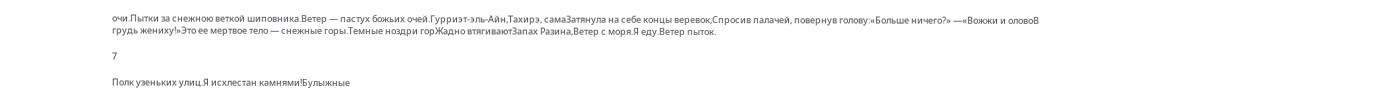очи.Пытки за снежною веткой шиповника.Ветер — пастух божьих очей.Гурриэт-эль-Айн,Тахирэ, самаЗатянула на себе концы веревок,Спросив палачей, повернув голову:«Больше ничего?» —«Вожжи и оловоВ грудь жениху!»Это ее мертвое тело — снежные горы.Темные ноздри горЖадно втягиваютЗапах Разина,Ветер с моря.Я еду.Ветер пыток.

7

Полк узеньких улиц.Я исхлестан камнями!Булыжные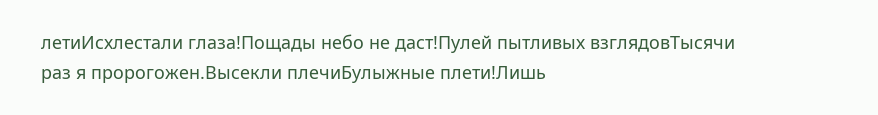летиИсхлестали глаза!Пощады небо не даст!Пулей пытливых взглядовТысячи раз я пророгожен.Высекли плечиБулыжные плети!Лишь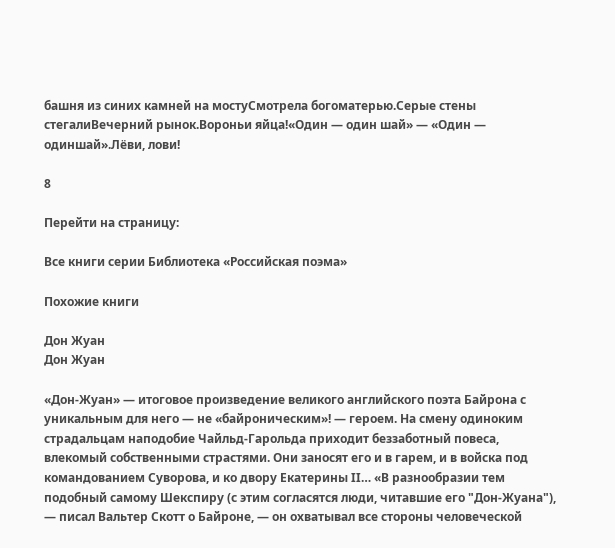башня из синих камней на мостуСмотрела богоматерью.Серые стены стегалиВечерний рынок.Вороньи яйца!«Один — один шай» — «Один — одиншай».Лёви, лови!

8

Перейти на страницу:

Все книги серии Библиотека «Российская поэма»

Похожие книги

Дон Жуан
Дон Жуан

«Дон-Жуан» — итоговое произведение великого английского поэта Байрона с уникальным для него — не «байроническим»! — героем. На смену одиноким страдальцам наподобие Чайльд-Гарольда приходит беззаботный повеса, влекомый собственными страстями. Они заносят его и в гарем, и в войска под командованием Суворова, и ко двору Екатерины II… «В разнообразии тем подобный самому Шекспиру (с этим согласятся люди, читавшие его "Дон-Жуана"), — писал Вальтер Скотт о Байроне, — он охватывал все стороны человеческой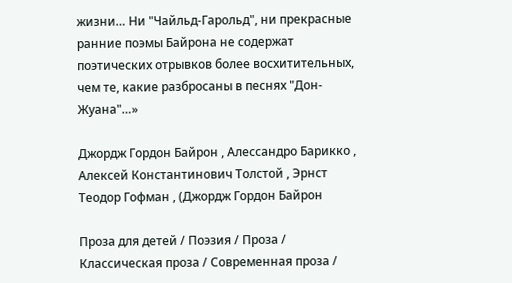жизни… Ни "Чайльд-Гарольд", ни прекрасные ранние поэмы Байрона не содержат поэтических отрывков более восхитительных, чем те, какие разбросаны в песнях "Дон-Жуана"…»

Джордж Гордон Байрон , Алессандро Барикко , Алексей Константинович Толстой , Эрнст Теодор Гофман , (Джордж Гордон Байрон

Проза для детей / Поэзия / Проза / Классическая проза / Современная проза /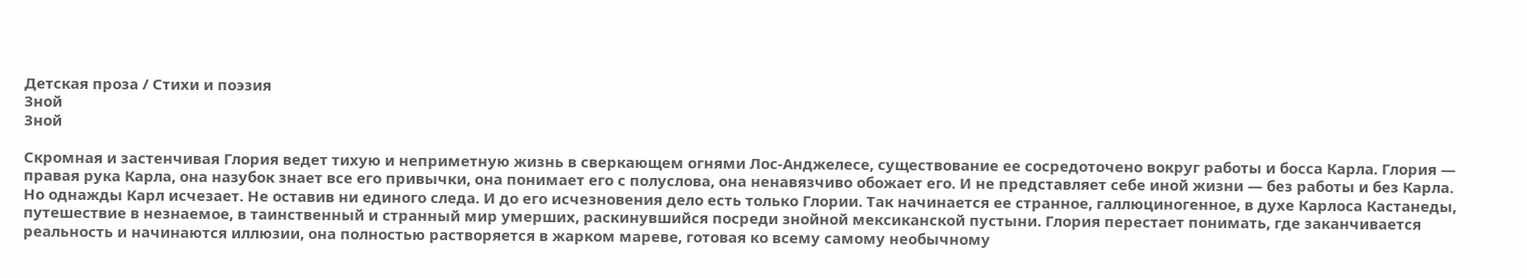Детская проза / Стихи и поэзия
Зной
Зной

Скромная и застенчивая Глория ведет тихую и неприметную жизнь в сверкающем огнями Лос-Анджелесе, существование ее сосредоточено вокруг работы и босса Карла. Глория — правая рука Карла, она назубок знает все его привычки, она понимает его с полуслова, она ненавязчиво обожает его. И не представляет себе иной жизни — без работы и без Карла. Но однажды Карл исчезает. Не оставив ни единого следа. И до его исчезновения дело есть только Глории. Так начинается ее странное, галлюциногенное, в духе Карлоса Кастанеды, путешествие в незнаемое, в таинственный и странный мир умерших, раскинувшийся посреди знойной мексиканской пустыни. Глория перестает понимать, где заканчивается реальность и начинаются иллюзии, она полностью растворяется в жарком мареве, готовая ко всему самому необычному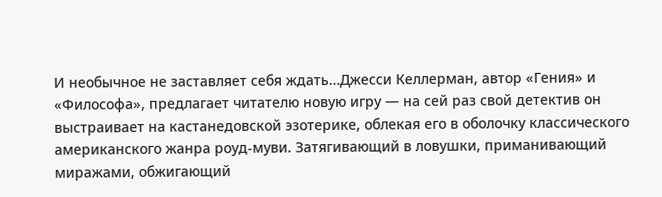И необычное не заставляет себя ждать…Джесси Келлерман, автор «Гения» и «Философа», предлагает читателю новую игру — на сей раз свой детектив он выстраивает на кастанедовской эзотерике, облекая его в оболочку классического американского жанра роуд-муви. Затягивающий в ловушки, приманивающий миражами, обжигающий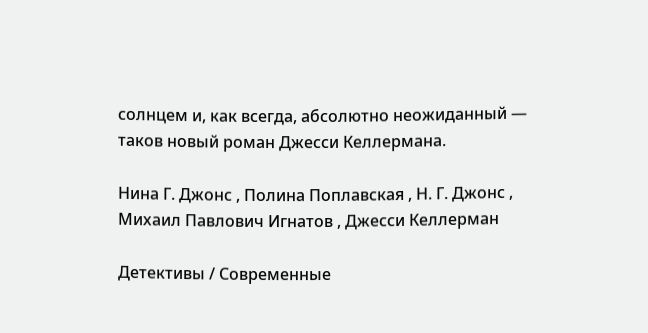солнцем и, как всегда, абсолютно неожиданный — таков новый роман Джесси Келлермана.

Нина Г. Джонс , Полина Поплавская , Н. Г. Джонс , Михаил Павлович Игнатов , Джесси Келлерман

Детективы / Современные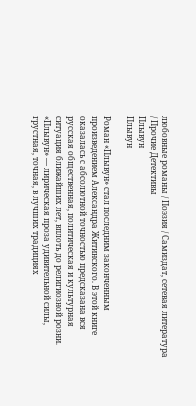любовные романы / Поэзия / Самиздат, сетевая литература / Прочие Детективы
Плывун
Плывун

Роман «Плывун» стал последним законченным произведением Александра Житинского. В этой книге оказалась с абсолютной точностью предсказана вся русская общественная, политическая и культурная ситуация ближайших лет, вплоть до религиозной розни. «Плывун» — лирическая проза удивительной силы, грустная, точная, в лучших традициях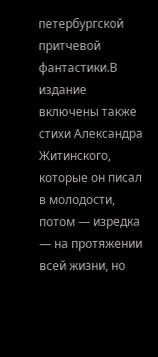петербургской притчевой фантастики.В издание включены также стихи Александра Житинского, которые он писал в молодости, потом — изредка — на протяжении всей жизни, но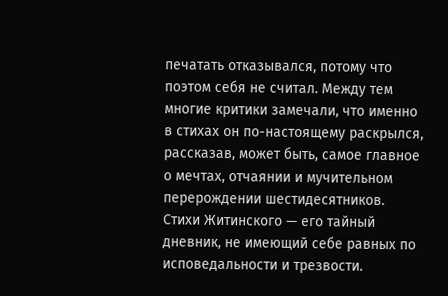печатать отказывался, потому что поэтом себя не считал. Между тем многие критики замечали, что именно в стихах он по-настоящему раскрылся, рассказав, может быть, самое главное о мечтах, отчаянии и мучительном перерождении шестидесятников. Стихи Житинского — его тайный дневник, не имеющий себе равных по исповедальности и трезвости.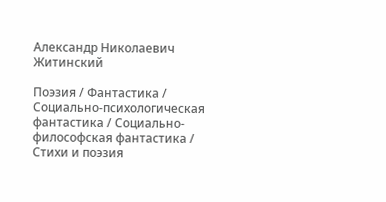Александр Николаевич Житинский

Поэзия / Фантастика / Социально-психологическая фантастика / Социально-философская фантастика / Стихи и поэзия